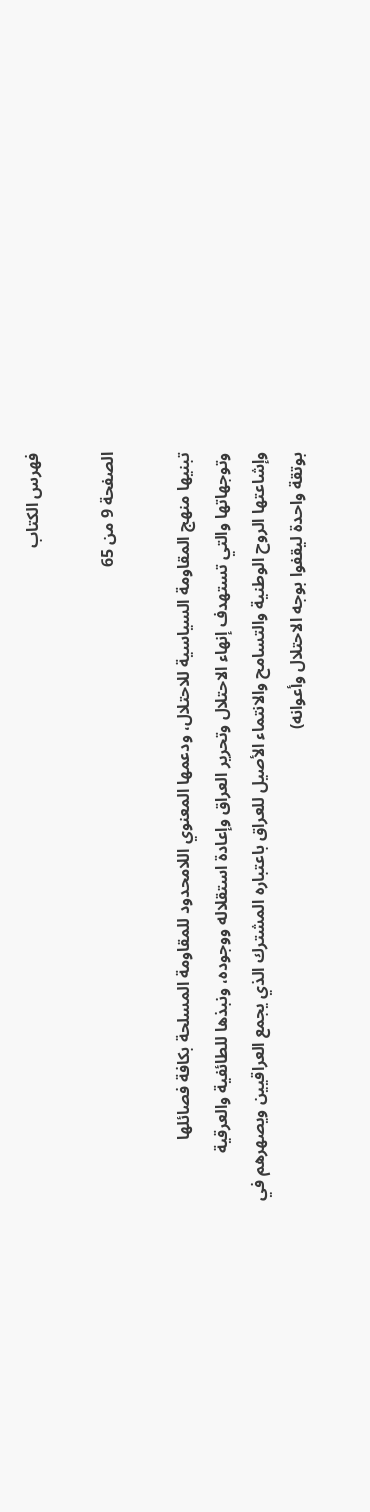فهرس الكتاب

الصفحة 9 من 65

تبنيها منهج المقاومة السياسية للاحتلال، ودعمها المعنوي اللامحدود للمقاومة المسلحة بكافة فصائلها وتوجهاتها والتي تستهدف إنهاء الاحتلال وتحرير العراق وإعادة استقلاله ووجوده، ونبذها للطائفية والعرقية وإشاعتها الروح الوطنية والتسامح والانتماء الأصيل للعراق باعتباره المشترك الذي يجمع العراقيين ويصهرهم في بوتقة واحدة ليقفوا بوجه الاحتلال وأعوانه)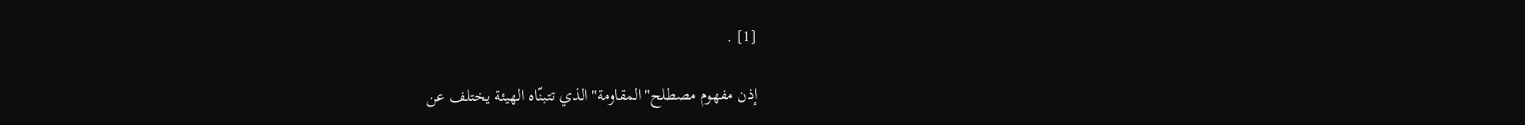[1] .

إذن مفهوم مصطلح"المقاومة"الذي تتبنّاه الهيئة يختلف عن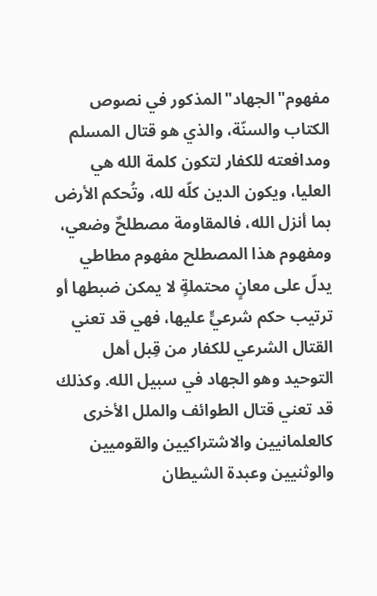مفهوم"الجهاد"المذكور في نصوص الكتاب والسنّة، والذي هو قتال المسلم ومدافعته للكفار لتكون كلمة الله هي العليا، ويكون الدين كلّه لله، وتُحكم الأرض بما أنزل الله، فالمقاومة مصطلحٌ وضعي، ومفهوم هذا المصطلح مفهوم مطاطي يدلّ على معانٍ محتملةٍ لا يمكن ضبطها أو ترتيب حكم شرعيٍّ عليها، فهي قد تعني القتال الشرعي للكفار من قِبل أهل التوحيد وهو الجهاد في سبيل الله. وكذلك قد تعني قتال الطوائف والملل الأخرى كالعلمانيين والاشتراكيين والقوميين والوثنيين وعبدة الشيطان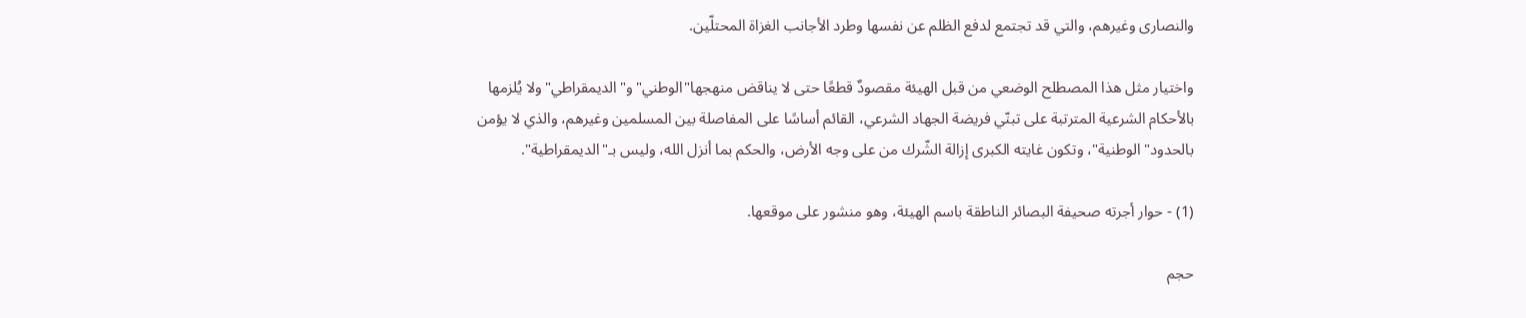والنصارى وغيرهم، والتي قد تجتمع لدفع الظلم عن نفسها وطرد الأجانب الغزاة المحتلّين.

واختيار مثل هذا المصطلح الوضعي من قبل الهيئة مقصودٌ قطعًا حتى لا يناقض منهجها"الوطني"و"الديمقراطي"ولا يُلزمها بالأحكام الشرعية المترتبة على تبنّي فريضة الجهاد الشرعي، القائم أساسًا على المفاصلة بين المسلمين وغيرهم، والذي لا يؤمن بالحدود"الوطنية"، وتكون غايته الكبرى إزالة الشّرك من على وجه الأرض، والحكم بما أنزل الله، وليس بـ"الديمقراطية".

(1) - حوار أجرته صحيفة البصائر الناطقة باسم الهيئة، وهو منشور على موقعها.

حجم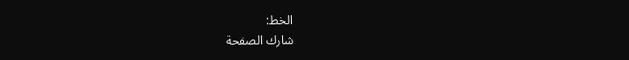الخط:
شارك الصفحة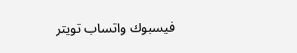فيسبوك واتساب تويتر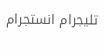تليجرام انستجرام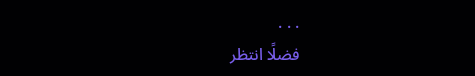. . .
فضلًا انتظر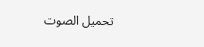تحميل الصوت